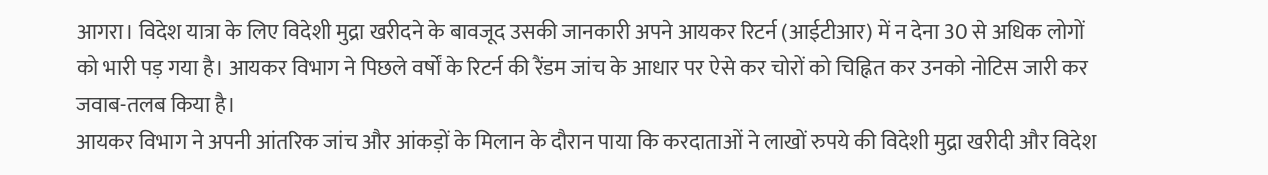आगरा। विदेश यात्रा के लिए विदेशी मुद्रा खरीदने के बावजूद उसकी जानकारी अपने आयकर रिटर्न (आईटीआर) में न देना 30 से अधिक लोगों को भारी पड़ गया है। आयकर विभाग ने पिछले वर्षों के रिटर्न की रैंडम जांच के आधार पर ऐसे कर चोरों को चिह्नित कर उनको नोटिस जारी कर जवाब-तलब किया है।
आयकर विभाग ने अपनी आंतरिक जांच और आंकड़ों के मिलान के दौरान पाया कि करदाताओं ने लाखों रुपये की विदेशी मुद्रा खरीदी और विदेश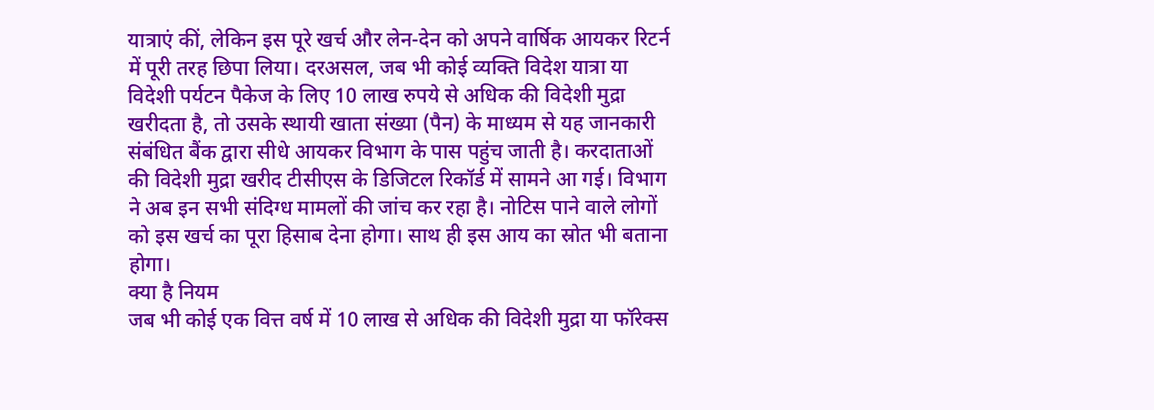यात्राएं कीं, लेकिन इस पूरे खर्च और लेन-देन को अपने वार्षिक आयकर रिटर्न में पूरी तरह छिपा लिया। दरअसल, जब भी कोई व्यक्ति विदेश यात्रा या विदेशी पर्यटन पैकेज के लिए 10 लाख रुपये से अधिक की विदेशी मुद्रा खरीदता है, तो उसके स्थायी खाता संख्या (पैन) के माध्यम से यह जानकारी संबंधित बैंक द्वारा सीधे आयकर विभाग के पास पहुंच जाती है। करदाताओं की विदेशी मुद्रा खरीद टीसीएस के डिजिटल रिकॉर्ड में सामने आ गई। विभाग ने अब इन सभी संदिग्ध मामलों की जांच कर रहा है। नोटिस पाने वाले लोगों को इस खर्च का पूरा हिसाब देना होगा। साथ ही इस आय का स्रोत भी बताना होगा।
क्या है नियम
जब भी कोई एक वित्त वर्ष में 10 लाख से अधिक की विदेशी मुद्रा या फॉरेक्स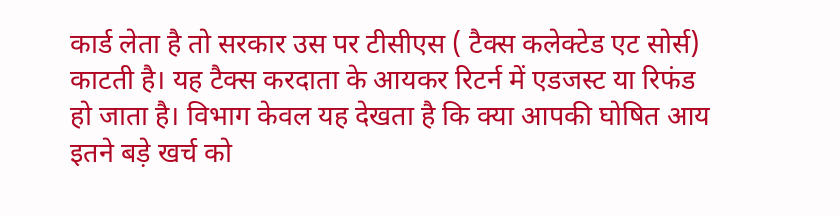कार्ड लेता है तो सरकार उस पर टीसीएस ( टैक्स कलेक्टेड एट सोर्स) काटती है। यह टैक्स करदाता के आयकर रिटर्न में एडजस्ट या रिफंड हो जाता है। विभाग केवल यह देखता है कि क्या आपकी घोषित आय इतने बड़े खर्च को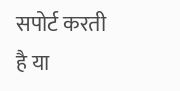सपोर्ट करती है या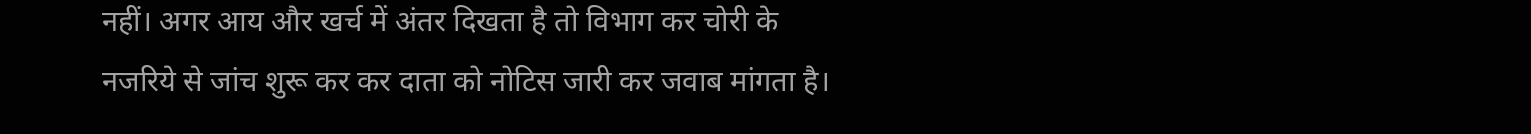नहीं। अगर आय और खर्च में अंतर दिखता है तो विभाग कर चोरी के नजरिये से जांच शुरू कर कर दाता को नोटिस जारी कर जवाब मांगता है।